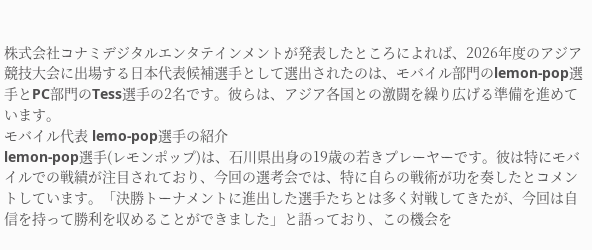株式会社コナミデジタルエンタテインメントが発表したところによれば、2026年度のアジア競技大会に出場する日本代表候補選手として選出されたのは、モバイル部門のlemon-pop選手とPC部門のTess選手の2名です。彼らは、アジア各国との激闘を繰り広げる準備を進めています。
モバイル代表 lemo-pop選手の紹介
lemon-pop選手(レモンポップ)は、石川県出身の19歳の若きプレーヤーです。彼は特にモバイルでの戦績が注目されており、今回の選考会では、特に自らの戦術が功を奏したとコメントしています。「決勝トーナメントに進出した選手たちとは多く対戦してきたが、今回は自信を持って勝利を収めることができました」と語っており、この機会を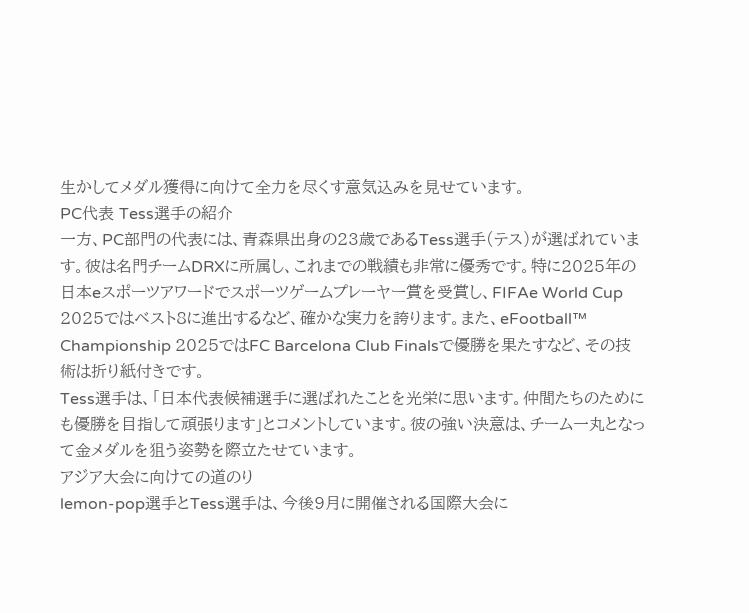生かしてメダル獲得に向けて全力を尽くす意気込みを見せています。
PC代表 Tess選手の紹介
一方、PC部門の代表には、青森県出身の23歳であるTess選手(テス)が選ばれています。彼は名門チームDRXに所属し、これまでの戦績も非常に優秀です。特に2025年の日本eスポーツアワードでスポーツゲームプレーヤー賞を受賞し、FIFAe World Cup 2025ではベスト8に進出するなど、確かな実力を誇ります。また、eFootball™ Championship 2025ではFC Barcelona Club Finalsで優勝を果たすなど、その技術は折り紙付きです。
Tess選手は、「日本代表候補選手に選ばれたことを光栄に思います。仲間たちのためにも優勝を目指して頑張ります」とコメントしています。彼の強い決意は、チーム一丸となって金メダルを狙う姿勢を際立たせています。
アジア大会に向けての道のり
lemon-pop選手とTess選手は、今後9月に開催される国際大会に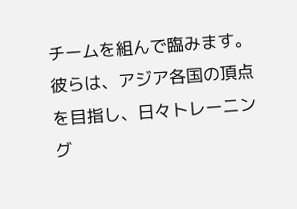チームを組んで臨みます。彼らは、アジア各国の頂点を目指し、日々トレーニング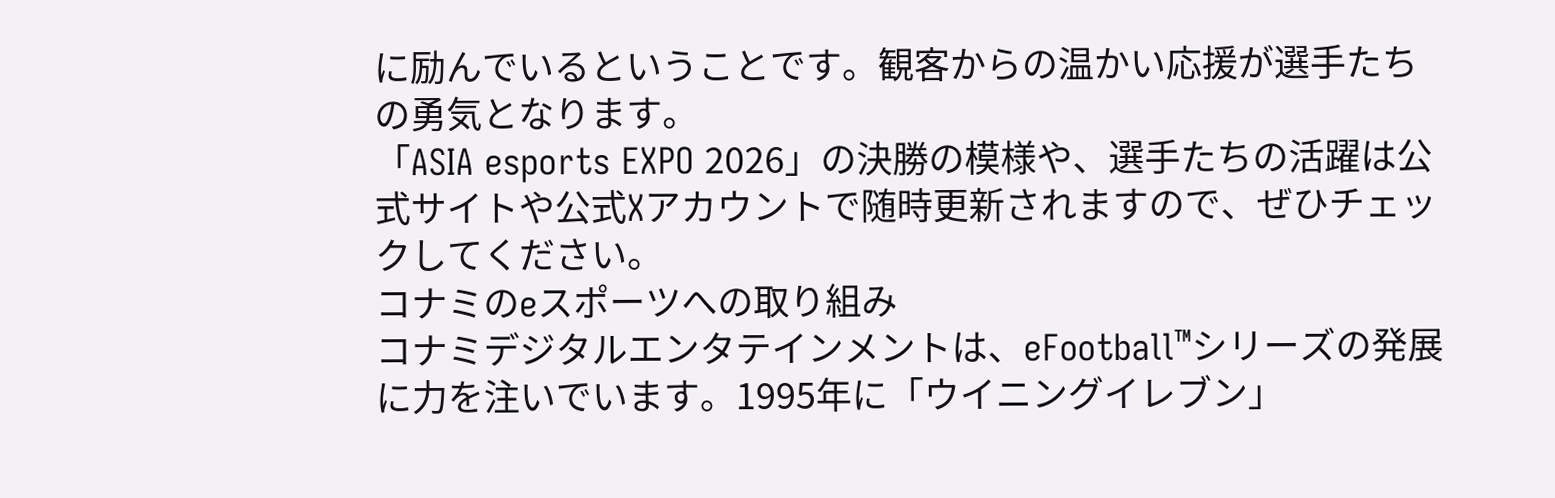に励んでいるということです。観客からの温かい応援が選手たちの勇気となります。
「ASIA esports EXPO 2026」の決勝の模様や、選手たちの活躍は公式サイトや公式Xアカウントで随時更新されますので、ぜひチェックしてください。
コナミのeスポーツへの取り組み
コナミデジタルエンタテインメントは、eFootball™シリーズの発展に力を注いでいます。1995年に「ウイニングイレブン」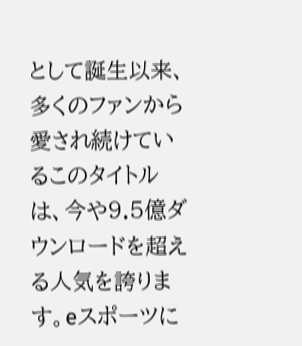として誕生以来、多くのファンから愛され続けているこのタイトルは、今や9.5億ダウンロードを超える人気を誇ります。eスポーツに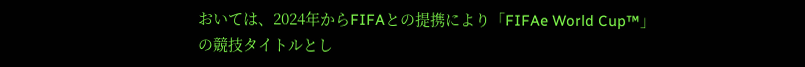おいては、2024年からFIFAとの提携により「FIFAe World Cup™」の競技タイトルとし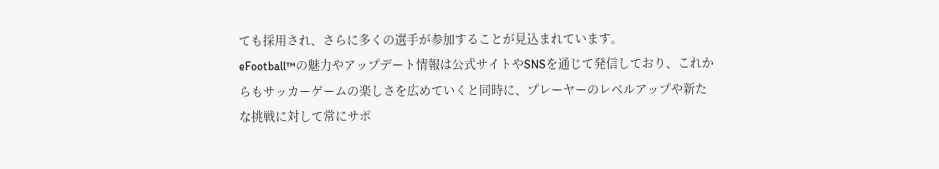ても採用され、さらに多くの選手が参加することが見込まれています。
eFootball™の魅力やアップデート情報は公式サイトやSNSを通じて発信しており、これからもサッカーゲームの楽しさを広めていくと同時に、プレーヤーのレベルアップや新たな挑戦に対して常にサポ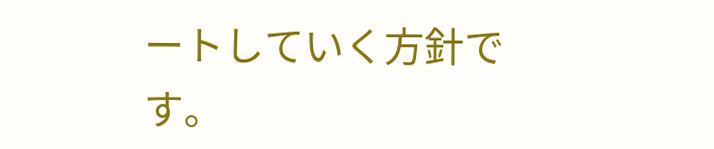ートしていく方針です。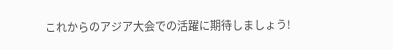これからのアジア大会での活躍に期待しましょう!